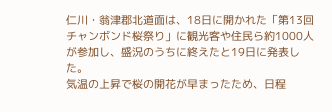仁川・翁津郡北道面は、18日に開かれた「第13回 チャンボンド桜祭り」に観光客や住民ら約1000人が参加し、盛況のうちに終えたと19日に発表した。
気温の上昇で桜の開花が早まったため、日程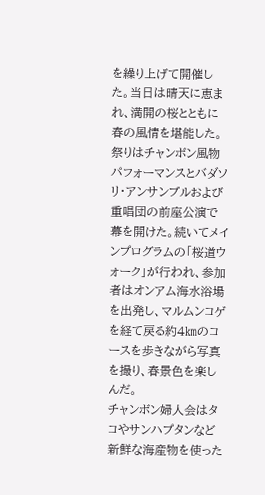を繰り上げて開催した。当日は晴天に恵まれ、満開の桜とともに春の風情を堪能した。
祭りはチャンボン風物パフォーマンスとバダソリ・アンサンブルおよび重唱団の前座公演で幕を開けた。続いてメインプログラムの「桜道ウォーク」が行われ、参加者はオンアム海水浴場を出発し、マルムンコゲを経て戻る約4㎞のコースを歩きながら写真を撮り、春景色を楽しんだ。
チャンボン婦人会はタコやサンハプタンなど新鮮な海産物を使った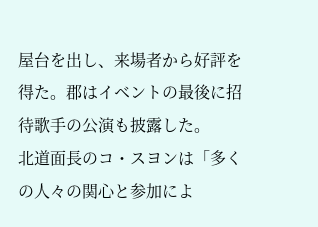屋台を出し、来場者から好評を得た。郡はイベントの最後に招待歌手の公演も披露した。
北道面長のコ・スヨンは「多くの人々の関心と参加によ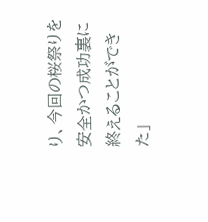り、今回の桜祭りを安全かつ成功裏に終えることができた」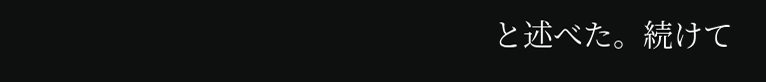と述べた。続けて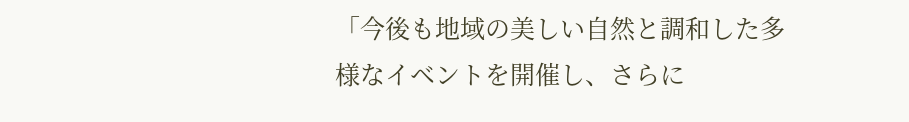「今後も地域の美しい自然と調和した多様なイベントを開催し、さらに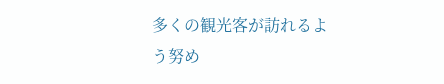多くの観光客が訪れるよう努め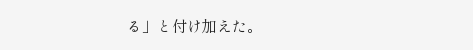る」と付け加えた。